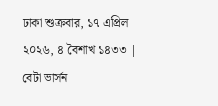ঢাকা শুক্রবার, ১৭ এপ্রিল ২০২৬, ৪ বৈশাখ ১৪৩৩ | বেটা ভার্সন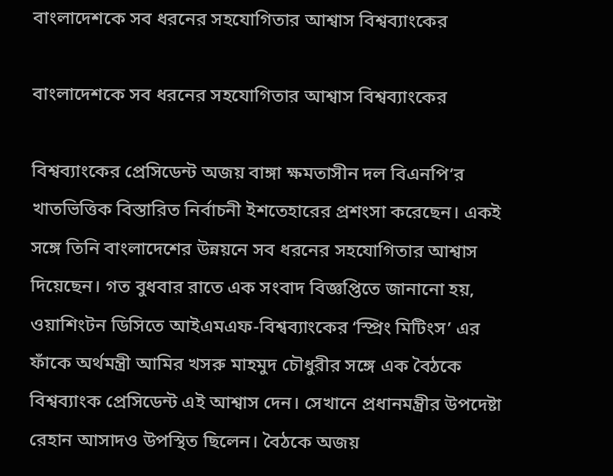বাংলাদেশকে সব ধরনের সহযোগিতার আশ্বাস বিশ্বব্যাংকের

বাংলাদেশকে সব ধরনের সহযোগিতার আশ্বাস বিশ্বব্যাংকের

বিশ্বব্যাংকের প্রেসিডেন্ট অজয় বাঙ্গা ক্ষমতাসীন দল বিএনপি’র খাতভিত্তিক বিস্তারিত নির্বাচনী ইশতেহারের প্রশংসা করেছেন। একই সঙ্গে তিনি বাংলাদেশের উন্নয়নে সব ধরনের সহযোগিতার আশ্বাস দিয়েছেন। গত বুধবার রাতে এক সংবাদ বিজ্ঞপ্তিতে জানানো হয়, ওয়াশিংটন ডিসিতে আইএমএফ-বিশ্বব্যাংকের ‘স্প্রিং মিটিংস’ এর ফাঁকে অর্থমন্ত্রী আমির খসরু মাহমুদ চৌধুরীর সঙ্গে এক বৈঠকে বিশ্বব্যাংক প্রেসিডেন্ট এই আশ্বাস দেন। সেখানে প্রধানমন্ত্রীর উপদেষ্টা রেহান আসাদও উপস্থিত ছিলেন। বৈঠকে অজয়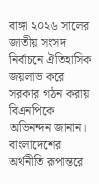বাঙ্গা ২০২৬ সালের জাতীয় সংসদ নির্বাচনে ঐতিহাসিক জয়লাভ করে সরকার গঠন করায় বিএনপিকে অভিনন্দন জানান। বাংলাদেশের অর্থনীতি রূপান্তরে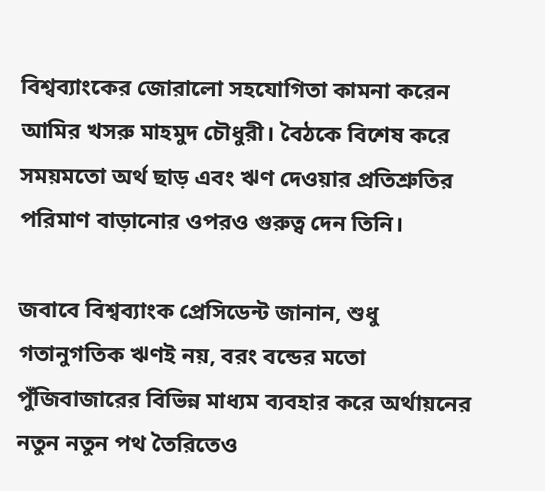বিশ্বব্যাংকের জোরালো সহযোগিতা কামনা করেন আমির খসরু মাহমুদ চৌধুরী। বৈঠকে বিশেষ করে সময়মতো অর্থ ছাড় এবং ঋণ দেওয়ার প্রতিশ্রুতির পরিমাণ বাড়ানোর ওপরও গুরুত্ব দেন তিনি।

জবাবে বিশ্বব্যাংক প্রেসিডেন্ট জানান, শুধু গতানুগতিক ঋণই নয়, বরং বন্ডের মতো পুঁজিবাজারের বিভিন্ন মাধ্যম ব্যবহার করে অর্থায়নের নতুন নতুন পথ তৈরিতেও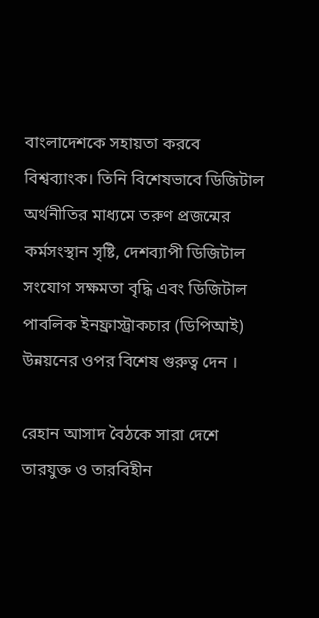বাংলাদেশকে সহায়তা করবে বিশ্বব্যাংক। তিনি বিশেষভাবে ডিজিটাল অর্থনীতির মাধ্যমে তরুণ প্রজন্মের কর্মসংস্থান সৃষ্টি, দেশব্যাপী ডিজিটাল সংযোগ সক্ষমতা বৃদ্ধি এবং ডিজিটাল পাবলিক ইনফ্রাস্ট্রাকচার (ডিপিআই) উন্নয়নের ওপর বিশেষ গুরুত্ব দেন ।

রেহান আসাদ বৈঠকে সারা দেশে তারযুক্ত ও তারবিহীন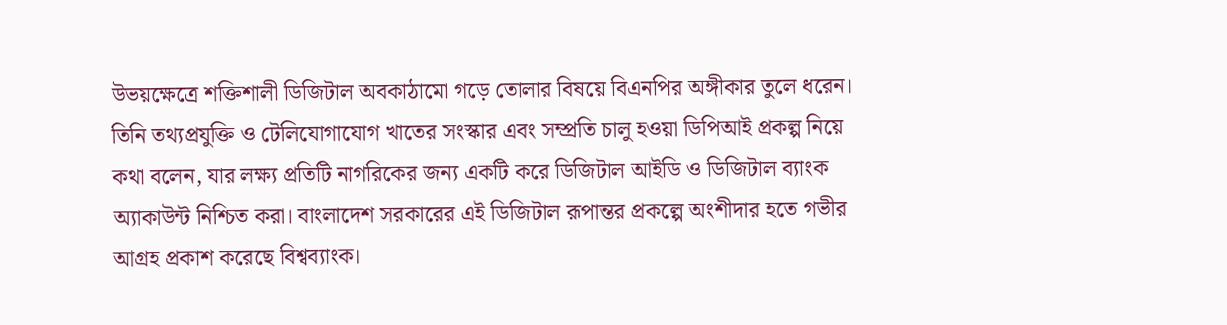উভয়ক্ষেত্রে শক্তিশালী ডিজিটাল অবকাঠামো গড়ে তোলার বিষয়ে বিএনপির অঙ্গীকার তুলে ধরেন। তিনি তথ্যপ্রযুক্তি ও টেলিযোগাযোগ খাতের সংস্কার এবং সম্প্রতি চালু হওয়া ডিপিআই প্রকল্প নিয়ে কথা বলেন, যার লক্ষ্য প্রতিটি নাগরিকের জন্য একটি করে ডিজিটাল আইডি ও ডিজিটাল ব্যাংক অ্যাকাউন্ট নিশ্চিত করা। বাংলাদেশ সরকারের এই ডিজিটাল রূপান্তর প্রকল্পে অংশীদার হতে গভীর আগ্রহ প্রকাশ করেছে বিশ্বব্যাংক।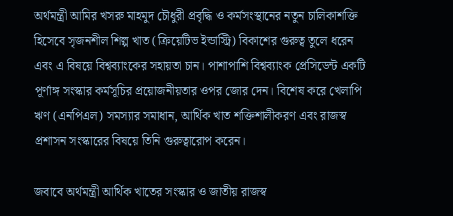অর্থমন্ত্রী আমির খসরু মাহমুদ চৌধুরী প্রবৃদ্ধি ও কর্মসংস্থানের নতুন চালিকাশক্তি হিসেবে সৃজনশীল শিল্প খাত (ক্রিয়েটিভ ইন্ডাস্ট্রি) বিকাশের গুরুত্ব তুলে ধরেন এবং এ বিষয়ে বিশ্বব্যাংকের সহায়তা চান। পাশাপাশি বিশ্বব্যাংক প্রেসিডেন্ট একটি পূর্ণাঙ্গ সংস্কার কর্মসূচির প্রয়োজনীয়তার ওপর জোর দেন। বিশেষ করে খেলাপি ঋণ (এনপিএল) সমস্যার সমাধান, আর্থিক খাত শক্তিশালীকরণ এবং রাজস্ব প্রশাসন সংস্কারের বিষয়ে তিনি গুরুত্বারোপ করেন।

জবাবে অর্থমন্ত্রী আর্থিক খাতের সংস্কার ও জাতীয় রাজস্ব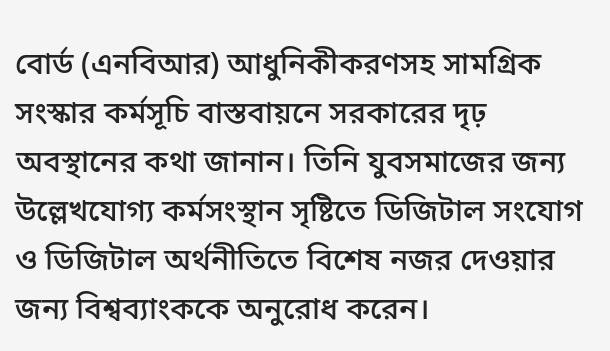বোর্ড (এনবিআর) আধুনিকীকরণসহ সামগ্রিক সংস্কার কর্মসূচি বাস্তবায়নে সরকারের দৃঢ় অবস্থানের কথা জানান। তিনি যুবসমাজের জন্য উল্লেখযোগ্য কর্মসংস্থান সৃষ্টিতে ডিজিটাল সংযোগ ও ডিজিটাল অর্থনীতিতে বিশেষ নজর দেওয়ার জন্য বিশ্বব্যাংককে অনুরোধ করেন।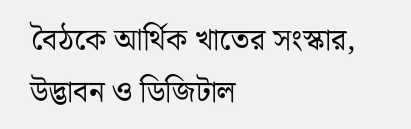বৈঠকে আর্থিক খাতের সংস্কার, উদ্ভাবন ও ডিজিটাল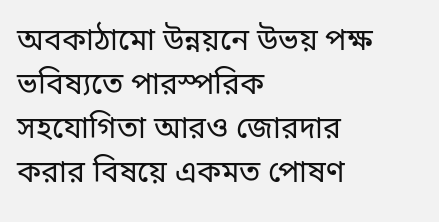অবকাঠামো উন্নয়নে উভয় পক্ষ ভবিষ্যতে পারস্পরিক সহযোগিতা আরও জোরদার করার বিষয়ে একমত পোষণ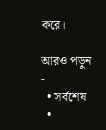করে।

আরও পড়ুন -
  • সর্বশেষ
  •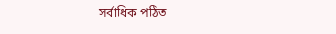সর্বাধিক পঠিত